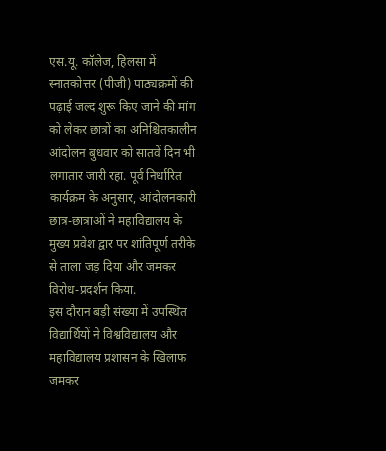एस.यू. कॉलेज, हिलसा में स्नातकोत्तर (पीजी) पाठ्यक्रमों की पढ़ाई जल्द शुरू किए जाने की मांग को लेकर छात्रों का अनिश्चितकालीन आंदोलन बुधवार को सातवें दिन भी लगातार जारी रहा. पूर्व निर्धारित कार्यक्रम के अनुसार, आंदोलनकारी छात्र-छात्राओं ने महाविद्यालय के मुख्य प्रवेश द्वार पर शांतिपूर्ण तरीके से ताला जड़ दिया और जमकर विरोध-प्रदर्शन किया.
इस दौरान बड़ी संख्या में उपस्थित विद्यार्थियों ने विश्वविद्यालय और महाविद्यालय प्रशासन के खिलाफ जमकर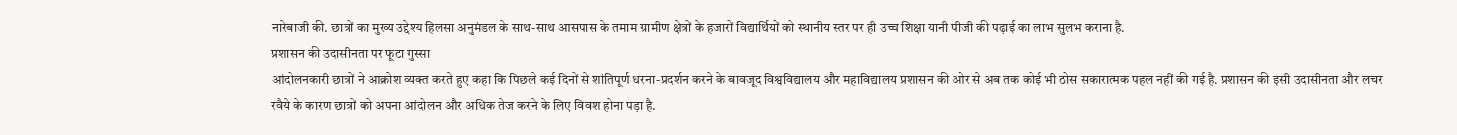नारेबाजी की. छात्रों का मुख्य उद्देश्य हिलसा अनुमंडल के साथ-साथ आसपास के तमाम ग्रामीण क्षेत्रों के हजारों विद्यार्थियों को स्थानीय स्तर पर ही उच्च शिक्षा यानी पीजी की पढ़ाई का लाभ सुलभ कराना है.
प्रशासन की उदासीनता पर फूटा गुस्सा
आंदोलनकारी छात्रों ने आक्रोश व्यक्त करते हुए कहा कि पिछले कई दिनों से शांतिपूर्ण धरना-प्रदर्शन करने के बावजूद विश्वविद्यालय और महाविद्यालय प्रशासन की ओर से अब तक कोई भी ठोस सकारात्मक पहल नहीं की गई है. प्रशासन की इसी उदासीनता और लचर रवैये के कारण छात्रों को अपना आंदोलन और अधिक तेज करने के लिए विवश होना पड़ा है.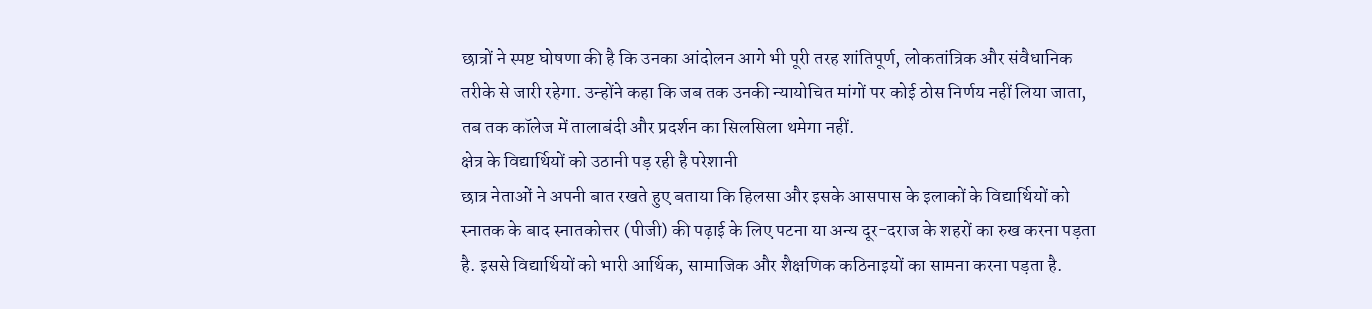छात्रों ने स्पष्ट घोषणा की है कि उनका आंदोलन आगे भी पूरी तरह शांतिपूर्ण, लोकतांत्रिक और संवैधानिक तरीके से जारी रहेगा. उन्होंने कहा कि जब तक उनकी न्यायोचित मांगों पर कोई ठोस निर्णय नहीं लिया जाता, तब तक कॉलेज में तालाबंदी और प्रदर्शन का सिलसिला थमेगा नहीं.
क्षेत्र के विद्यार्थियों को उठानी पड़ रही है परेशानी
छात्र नेताओं ने अपनी बात रखते हुए बताया कि हिलसा और इसके आसपास के इलाकों के विद्यार्थियों को स्नातक के बाद स्नातकोत्तर (पीजी) की पढ़ाई के लिए पटना या अन्य दूर-दराज के शहरों का रुख करना पड़ता है. इससे विद्यार्थियों को भारी आर्थिक, सामाजिक और शैक्षणिक कठिनाइयों का सामना करना पड़ता है.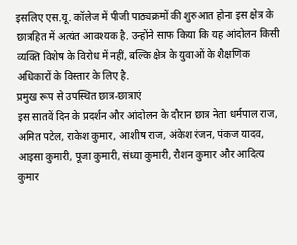इसलिए एस.यू. कॉलेज में पीजी पाठ्यक्रमों की शुरुआत होना इस क्षेत्र के छात्रहित में अत्यंत आवश्यक है. उन्होंने साफ किया कि यह आंदोलन किसी व्यक्ति विशेष के विरोध में नहीं, बल्कि क्षेत्र के युवाओं के शैक्षणिक अधिकारों के विस्तार के लिए है.
प्रमुख रूप से उपस्थित छात्र-छात्राएं
इस सातवें दिन के प्रदर्शन और आंदोलन के दौरान छात्र नेता धर्मपाल राज, अमित पटेल, राकेश कुमार, आशीष राज, अंकेश रंजन, पंकज यादव, आइसा कुमारी, पूजा कुमारी, संध्या कुमारी, रौशन कुमार और आदित्य कुमार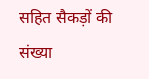सहित सैकड़ों की संख्या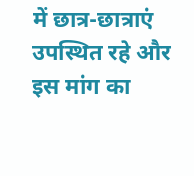में छात्र-छात्राएं उपस्थित रहे और इस मांग का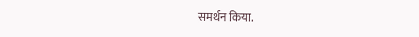समर्थन किया.